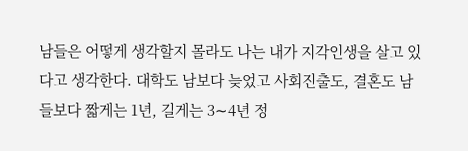남들은 어떻게 생각할지 몰라도 나는 내가 지각인생을 살고 있다고 생각한다. 대학도 남보다 늦었고 사회진출도, 결혼도 남들보다 짧게는 1년, 길게는 3∼4년 정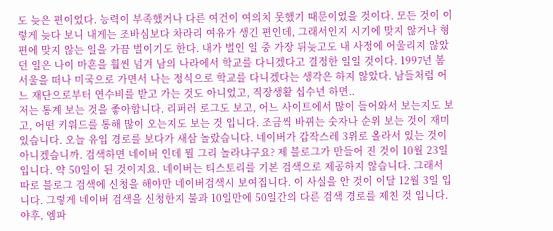도 늦은 편이었다. 능력이 부족했거나 다른 여건이 여의치 못했기 때문이었을 것이다. 모든 것이 이렇게 늦다 보니 내게는 조바심보다 차라리 여유가 생긴 편인데, 그래서인지 시기에 맞지 않거나 형편에 맞지 않는 일을 가끔 벌이기도 한다. 내가 벌인 일 중 가장 뒤늦고도 내 사정에 어울리지 않았던 일은 나이 마흔을 훨씬 넘겨 남의 나라에서 학교를 다니겠다고 결정한 일일 것이다. 1997년 봄 서울을 떠나 미국으로 가면서 나는 정식으로 학교를 다니겠다는 생각은 하지 않았다. 남들처럼 어느 재단으로부터 연수비를 받고 가는 것도 아니었고, 직장생활 십수년 하면..
저는 통계 보는 것을 좋아합니다. 리퍼러 로그도 보고, 어느 사이트에서 많이 들어와서 보는지도 보고, 어떤 키워드를 통해 많이 오는지도 보는 것 입니다. 조금씩 바뀌는 숫자나 순위 보는 것이 재미있습니다. 오늘 유입 경로를 보다가 새삼 놀랐습니다. 네이버가 갑작스레 3위로 올라서 있는 것이 아니겠습니까. 검색하면 네이버 인데 뭘 그리 놀라냐구요? 제 블로그가 만들어 진 것이 10월 23일입니다. 약 50일이 된 것이지요. 네이버는 티스토리를 기본 검색으로 제공하지 않습니다. 그래서 따로 블로그 검색에 신청을 해야만 네이버검색시 보여집니다. 이 사실을 안 것이 이달 12월 3일 입니다. 그렇게 네이버 검색을 신청한지 불과 10일만에 50일간의 다른 검색 경로를 제친 것 입니다. 야후, 엠파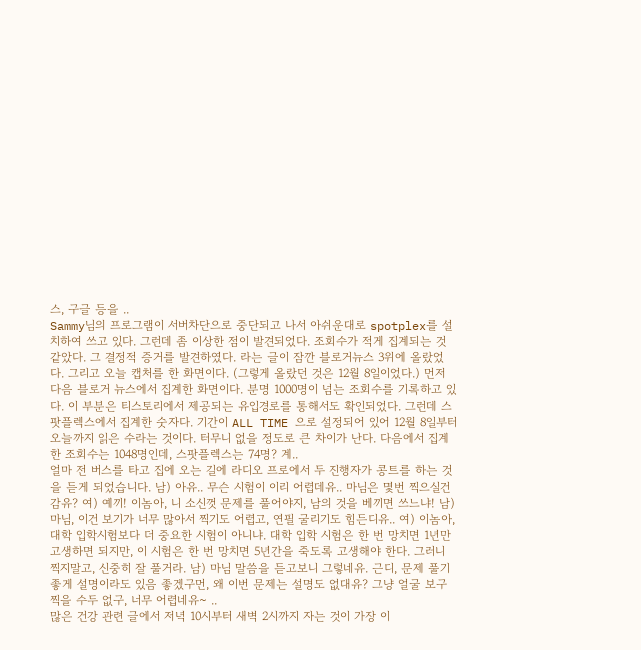스, 구글 등을 ..
Sammy님의 프로그램이 서버차단으로 중단되고 나서 아쉬운대로 spotplex를 설치하여 쓰고 있다. 그런데 좀 이상한 점이 발견되었다. 조회수가 적게 집계되는 것 같았다. 그 결정적 증거를 발견하였다. 라는 글이 잠깐 블로거뉴스 3위에 올랐었다. 그리고 오늘 캡처를 한 화면이다. (그렇게 올랐던 것은 12월 8일이었다.) 먼저 다음 블로거 뉴스에서 집계한 화면이다. 분명 1000명이 넘는 조회수를 기록하고 있다. 이 부분은 티스토리에서 제공되는 유입경로를 통해서도 확인되었다. 그런데 스팟플렉스에서 집계한 숫자다. 기간이 ALL TIME 으로 설정되어 있어 12월 8일부터 오늘까지 읽은 수라는 것이다. 터무니 없을 정도로 큰 차이가 난다. 다음에서 집계한 조회수는 1048명인데, 스팟플렉스는 74명? 계..
얼마 전 버스를 타고 집에 오는 길에 라디오 프로에서 두 진행자가 콩트를 하는 것을 듣게 되었습니다. 남) 아유.. 무슨 시험이 이리 어렵데유.. 마님은 몇번 찍으실건감유? 여) 예끼! 이놈아, 니 소신껏 문제를 풀어야지, 남의 것을 베끼면 쓰느냐! 남) 마님, 이건 보기가 너무 많아서 찍기도 어렵고, 연필 굴리기도 힘든디유.. 여) 이놈아, 대학 입학시험보다 더 중요한 시험이 아니냐. 대학 입학 시험은 한 번 망치면 1년만 고생하면 되지만, 이 시험은 한 번 망치면 5년간을 죽도록 고생해야 한다. 그러니 찍지말고, 신중히 잘 풀거라. 남) 마님 말씀을 듣고보니 그렇네유. 근디, 문제 풀기 좋게 설명이라도 있음 좋겠구먼, 왜 이번 문제는 설명도 없대유? 그냥 얼굴 보구 찍을 수두 없구, 너무 어렵네유~ ..
많은 건강 관련 글에서 저녁 10시부터 새벽 2시까지 자는 것이 가장 이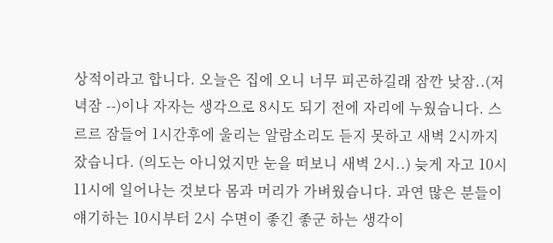상적이라고 합니다. 오늘은 집에 오니 너무 피곤하길래 잠깐 낮잠..(저녁잠 --)이나 자자는 생각으로 8시도 되기 전에 자리에 누웠습니다. 스르르 잠들어 1시간후에 울리는 알람소리도 듣지 못하고 새벽 2시까지 잤습니다. (의도는 아니었지만 눈을 떠보니 새벽 2시..) 늦게 자고 10시 11시에 일어나는 것보다 몸과 머리가 가벼웠습니다. 과연 많은 분들이 얘기하는 10시부터 2시 수면이 좋긴 좋군 하는 생각이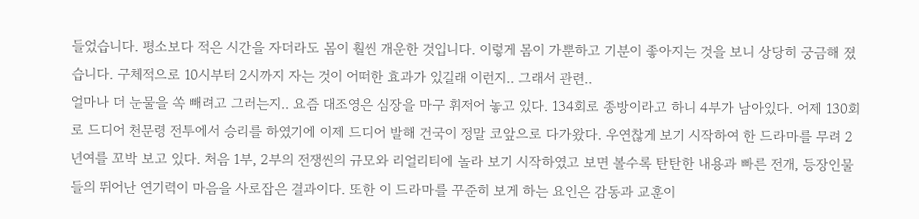들었습니다. 평소보다 적은 시간을 자더라도 몸이 훨씬 개운한 것입니다. 이렇게 몸이 가뿐하고 기분이 좋아지는 것을 보니 상당히 궁금해 졌습니다. 구체적으로 10시부터 2시까지 자는 것이 어떠한 효과가 있길래 이런지.. 그래서 관련..
얼마나 더 눈물을 쏙 빼려고 그러는지.. 요즘 대조영은 심장을 마구 휘저어 놓고 있다. 134회로 종방이라고 하니 4부가 남아있다. 어제 130회로 드디어 천문령 전투에서 승리를 하였기에 이제 드디어 발해 건국이 정말 코앞으로 다가왔다. 우연찮게 보기 시작하여 한 드라마를 무려 2년여를 꼬박 보고 있다. 처음 1부, 2부의 전쟁씬의 규모와 리얼리티에 놀라 보기 시작하였고 보면 볼수록 탄탄한 내용과 빠른 전개, 등장인물들의 뛰어난 연기력이 마음을 사로잡은 결과이다. 또한 이 드라마를 꾸준히 보게 하는 요인은 감동과 교훈이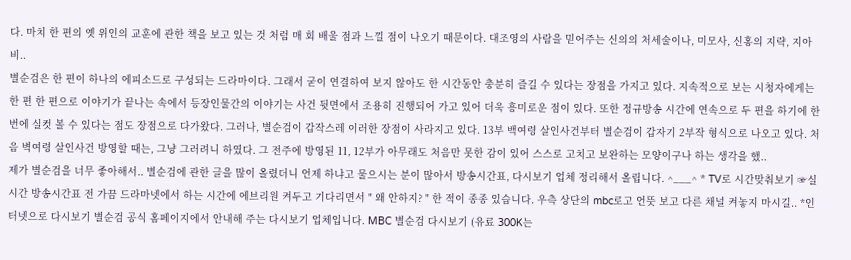다. 마치 한 편의 옛 위인의 교훈에 관한 책을 보고 있는 것 처럼 매 회 배울 점과 느낄 점이 나오기 때문이다. 대조영의 사람을 믿어주는 신의의 처세술이나, 미모사, 신홍의 지략, 지아비..
별순검은 한 편이 하나의 에피소드로 구성되는 드라마이다. 그래서 굳이 연결하여 보지 않아도 한 시간동안 충분히 즐길 수 있다는 장점을 가지고 있다. 지속적으로 보는 시청자에게는 한 편 한 편으로 이야기가 끝나는 속에서 등장인물간의 이야기는 사건 뒷면에서 조용히 진행되어 가고 있어 더욱 흥미로운 점이 있다. 또한 정규방송 시간에 연속으로 두 편을 하기에 한 번에 실컷 볼 수 있다는 점도 장점으로 다가왔다. 그러나, 별순검이 갑작스레 이러한 장점이 사라지고 있다. 13부 백여령 살인사건부터 별순검이 갑자기 2부작 형식으로 나오고 있다. 처음 벽여령 살인사건 방영할 때는, 그냥 그러려니 하였다. 그 전주에 방영된 11, 12부가 아무래도 처음만 못한 감이 있어 스스로 고치고 보완하는 모양이구나 하는 생각을 했..
제가 별순검을 너무 좋아해서.. 별순검에 관한 글을 많이 올렸더니 언제 하냐고 물으시는 분이 많아서 방송시간표, 다시보기 업체 정리해서 올립니다. ^___^ * TV로 시간맞춰보기 ☞실시간 방송시간표 전 가끔 드라마넷에서 하는 시간에 에브리원 켜두고 기다리면서 " 왜 안하지? " 한 적이 종종 있습니다. 우측 상단의 mbc로고 언뜻 보고 다른 채널 켜놓지 마시길.. *인터넷으로 다시보기 별순검 공식 홈페이지에서 안내해 주는 다시보기 업체입니다. MBC 별순검 다시보기 (유료 300K는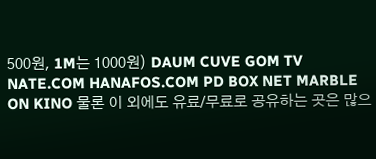500원, 1M는 1000원) DAUM CUVE GOM TV NATE.COM HANAFOS.COM PD BOX NET MARBLE ON KINO 물론 이 외에도 유료/무료로 공유하는 곳은 많으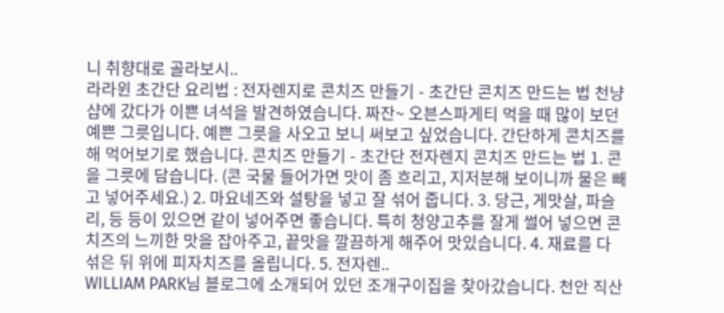니 취향대로 골라보시..
라라윈 초간단 요리법 : 전자렌지로 콘치즈 만들기 - 초간단 콘치즈 만드는 법 천냥샵에 갔다가 이쁜 녀석을 발견하였습니다. 짜잔~ 오븐스파게티 먹을 때 많이 보던 예쁜 그릇입니다. 예쁜 그릇을 사오고 보니 써보고 싶었습니다. 간단하게 콘치즈를 해 먹어보기로 했습니다. 콘치즈 만들기 - 초간단 전자렌지 콘치즈 만드는 법 1. 콘을 그릇에 담습니다. (콘 국물 들어가면 맛이 좀 흐리고, 지저분해 보이니까 물은 빼고 넣어주세요.) 2. 마요네즈와 설탕을 넣고 잘 섞어 줍니다. 3. 당근, 게맛살, 파슬리, 등 등이 있으면 같이 넣어주면 좋습니다. 특히 청양고추를 잘게 썰어 넣으면 콘치즈의 느끼한 맛을 잡아주고, 끝맛을 깔끔하게 해주어 맛있습니다. 4. 재료를 다 섞은 뒤 위에 피자치즈를 올립니다. 5. 전자렌..
WILLIAM PARK님 블로그에 소개되어 있던 조개구이집을 찾아갔습니다. 천안 직산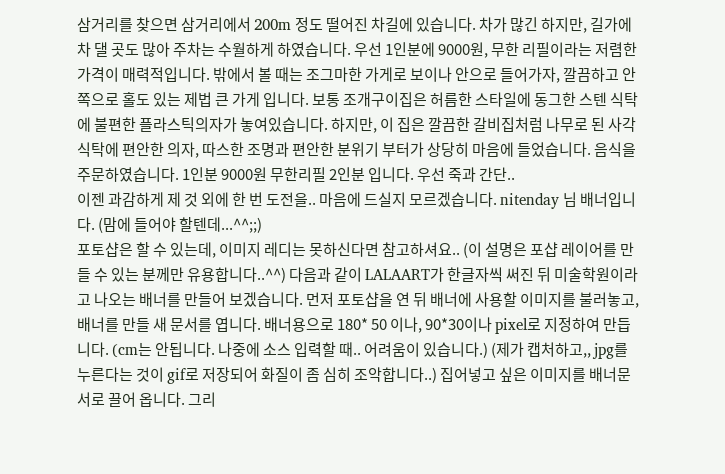삼거리를 찾으면 삼거리에서 200m 정도 떨어진 차길에 있습니다. 차가 많긴 하지만, 길가에 차 댈 곳도 많아 주차는 수월하게 하였습니다. 우선 1인분에 9000원, 무한 리필이라는 저렴한 가격이 매력적입니다. 밖에서 볼 때는 조그마한 가게로 보이나 안으로 들어가자, 깔끔하고 안쪽으로 홀도 있는 제법 큰 가게 입니다. 보통 조개구이집은 허름한 스타일에 동그한 스텐 식탁에 불편한 플라스틱의자가 놓여있습니다. 하지만, 이 집은 깔끔한 갈비집처럼 나무로 된 사각 식탁에 편안한 의자, 따스한 조명과 편안한 분위기 부터가 상당히 마음에 들었습니다. 음식을 주문하였습니다. 1인분 9000원 무한리필 2인분 입니다. 우선 죽과 간단..
이젠 과감하게 제 것 외에 한 번 도전을.. 마음에 드실지 모르겠습니다. nitenday 님 배너입니다. (맘에 들어야 할텐데...^^;;)
포토샵은 할 수 있는데, 이미지 레디는 못하신다면 참고하셔요.. (이 설명은 포샵 레이어를 만들 수 있는 분께만 유용합니다..^^) 다음과 같이 LALAART가 한글자씩 써진 뒤 미술학원이라고 나오는 배너를 만들어 보겠습니다. 먼저 포토샵을 연 뒤 배너에 사용할 이미지를 불러놓고, 배너를 만들 새 문서를 엽니다. 배너용으로 180* 50 이나, 90*30이나 pixel로 지정하여 만듭니다. (cm는 안됩니다. 나중에 소스 입력할 때.. 어려움이 있습니다.) (제가 캡처하고,, jpg를 누른다는 것이 gif로 저장되어 화질이 좀 심히 조악합니다..) 집어넣고 싶은 이미지를 배너문서로 끌어 옵니다. 그리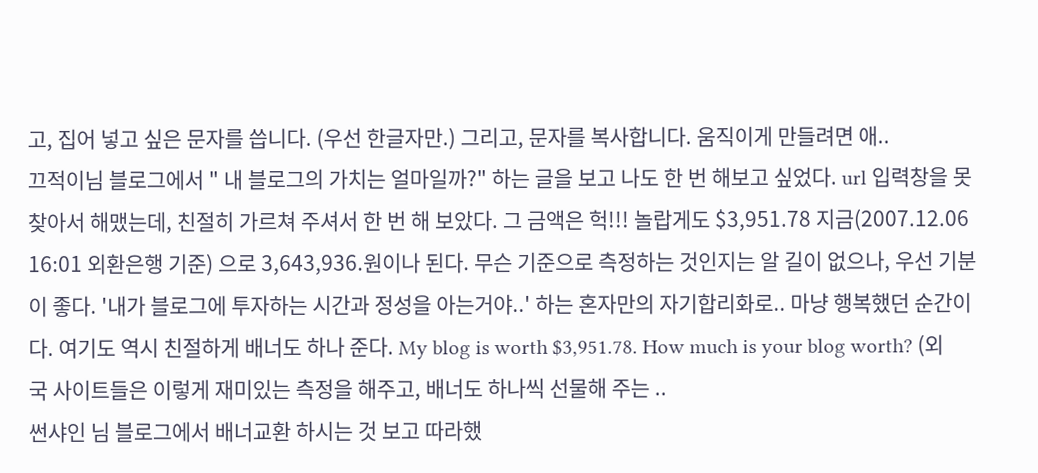고, 집어 넣고 싶은 문자를 씁니다. (우선 한글자만.) 그리고, 문자를 복사합니다. 움직이게 만들려면 애..
끄적이님 블로그에서 " 내 블로그의 가치는 얼마일까?" 하는 글을 보고 나도 한 번 해보고 싶었다. url 입력창을 못찾아서 해맸는데, 친절히 가르쳐 주셔서 한 번 해 보았다. 그 금액은 헉!!! 놀랍게도 $3,951.78 지금(2007.12.06 16:01 외환은행 기준) 으로 3,643,936.원이나 된다. 무슨 기준으로 측정하는 것인지는 알 길이 없으나, 우선 기분이 좋다. '내가 블로그에 투자하는 시간과 정성을 아는거야..' 하는 혼자만의 자기합리화로.. 마냥 행복했던 순간이다. 여기도 역시 친절하게 배너도 하나 준다. My blog is worth $3,951.78. How much is your blog worth? (외국 사이트들은 이렇게 재미있는 측정을 해주고, 배너도 하나씩 선물해 주는 ..
썬샤인 님 블로그에서 배너교환 하시는 것 보고 따라했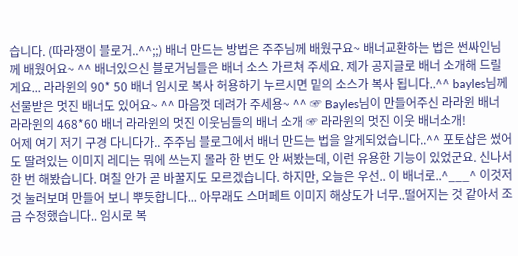습니다. (따라쟁이 블로거..^^;;) 배너 만드는 방법은 주주님께 배웠구요~ 배너교환하는 법은 썬싸인님께 배웠어요~ ^^ 배너있으신 블로거님들은 배너 소스 가르쳐 주세요. 제가 공지글로 배너 소개해 드릴게요... 라라윈의 90* 50 배너 임시로 복사 허용하기 누르시면 밑의 소스가 복사 됩니다..^^ bayles님께 선물받은 멋진 배너도 있어요~ ^^ 마음껏 데려가 주세용~ ^^ ☞ Bayles님이 만들어주신 라라윈 배너 라라윈의 468*60 배너 라라윈의 멋진 이웃님들의 배너 소개 ☞ 라라윈의 멋진 이웃 배너소개!
어제 여기 저기 구경 다니다가.. 주주님 블로그에서 배너 만드는 법을 알게되었습니다..^^ 포토샵은 썼어도 딸려있는 이미지 레디는 뭐에 쓰는지 몰라 한 번도 안 써봤는데, 이런 유용한 기능이 있었군요. 신나서 한 번 해봤습니다. 며칠 안가 곧 바꿀지도 모르겠습니다. 하지만, 오늘은 우선.. 이 배너로..^___^ 이것저것 눌러보며 만들어 보니 뿌듯합니다... 아무래도 스머페트 이미지 해상도가 너무..떨어지는 것 같아서 조금 수정했습니다.. 임시로 복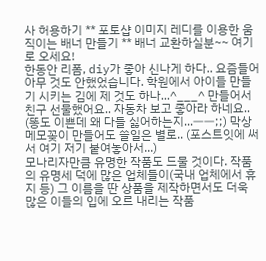사 허용하기 ** 포토샵 이미지 레디를 이용한 움직이는 배너 만들기 ** 배너 교환하실분~~ 여기로 오세요!
한동안 리폼, diy가 좋아 신나게 하다.. 요즘들어 아무 것도 안했었습니다. 학원에서 아이들 만들기 시키는 김에 제 것도 하나...^___^ 만들어서 친구 선물했어요.. 자동차 보고 좋아라 하네요.. (똥도 이쁜데 왜 다들 싫어하는지...ㅡㅡ;;) 막상 메모꽂이 만들어도 쓸일은 별로.. (포스트잇에 써서 여기 저기 붙여놓아서...)
모나리자만큼 유명한 작품도 드물 것이다. 작품의 유명세 덕에 많은 업체들이(국내 업체에서 휴지 등) 그 이름을 딴 상품을 제작하면서도 더욱 많은 이들의 입에 오르 내리는 작품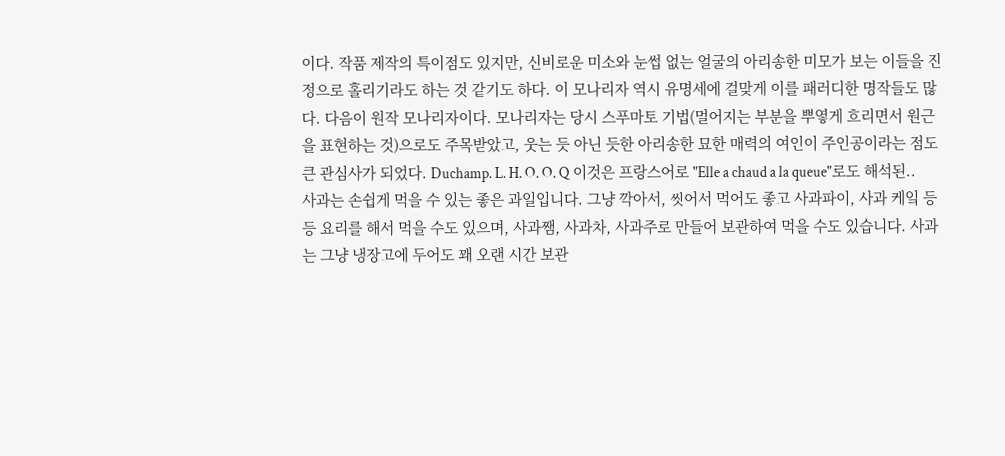이다. 작품 제작의 특이점도 있지만, 신비로운 미소와 눈썹 없는 얼굴의 아리송한 미모가 보는 이들을 진정으로 홀리기라도 하는 것 같기도 하다. 이 모나리자 역시 유명세에 걸맞게 이를 패러디한 명작들도 많다. 다음이 원작 모나리자이다. 모나리자는 당시 스푸마토 기법(멀어지는 부분을 뿌옇게 흐리면서 원근을 표현하는 것)으로도 주목받았고, 웃는 듯 아닌 듯한 아리송한 묘한 매력의 여인이 주인공이라는 점도 큰 관심사가 되었다. Duchamp. L. H. O. O. Q 이것은 프랑스어로 "Elle a chaud a la queue"로도 해석된..
사과는 손쉽게 먹을 수 있는 좋은 과일입니다. 그냥 깍아서, 씻어서 먹어도 좋고 사과파이, 사과 케잌 등등 요리를 해서 먹을 수도 있으며, 사과쨈, 사과차, 사과주로 만들어 보관하여 먹을 수도 있습니다. 사과는 그냥 냉장고에 두어도 꽤 오랜 시간 보관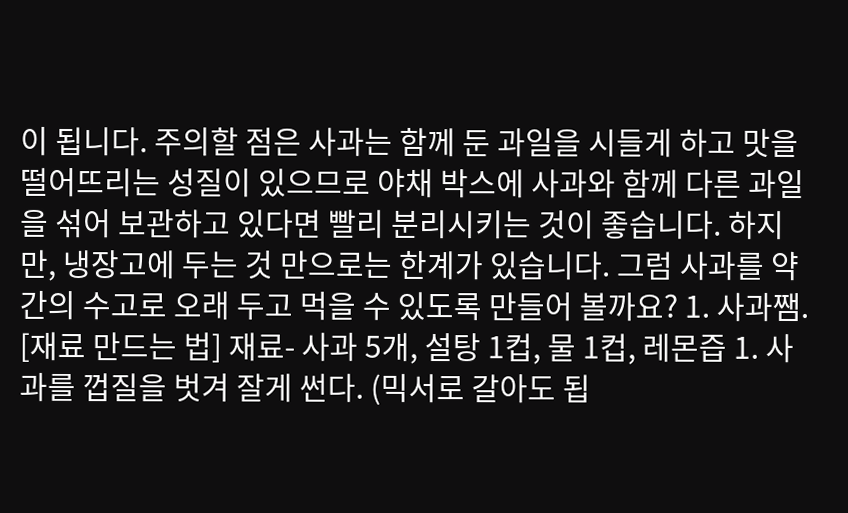이 됩니다. 주의할 점은 사과는 함께 둔 과일을 시들게 하고 맛을 떨어뜨리는 성질이 있으므로 야채 박스에 사과와 함께 다른 과일을 섞어 보관하고 있다면 빨리 분리시키는 것이 좋습니다. 하지만, 냉장고에 두는 것 만으로는 한계가 있습니다. 그럼 사과를 약간의 수고로 오래 두고 먹을 수 있도록 만들어 볼까요? 1. 사과쨈. [재료 만드는 법] 재료- 사과 5개, 설탕 1컵, 물 1컵, 레몬즙 1. 사과를 껍질을 벗겨 잘게 썬다. (믹서로 갈아도 됩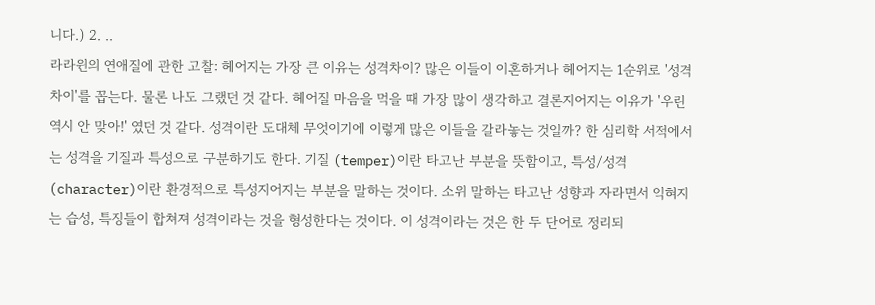니다.) 2. ..
라라윈의 연애질에 관한 고찰: 헤어지는 가장 큰 이유는 성격차이? 많은 이들이 이혼하거나 헤어지는 1순위로 '성격차이'를 꼽는다. 물론 나도 그랬던 것 같다. 헤어질 마음을 먹을 때 가장 많이 생각하고 결론지어지는 이유가 '우린 역시 안 맞아!' 였던 것 같다. 성격이란 도대체 무엇이기에 이렇게 많은 이들을 갈라놓는 것일까? 한 심리학 서적에서는 성격을 기질과 특성으로 구분하기도 한다. 기질 (temper)이란 타고난 부분을 뜻함이고, 특성/성격(character)이란 환경적으로 특성지어지는 부분을 말하는 것이다. 소위 말하는 타고난 성향과 자라면서 익혀지는 습성, 특징들이 합쳐져 성격이라는 것을 형성한다는 것이다. 이 성격이라는 것은 한 두 단어로 정리되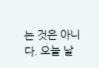는 것은 아니다. 오늘 날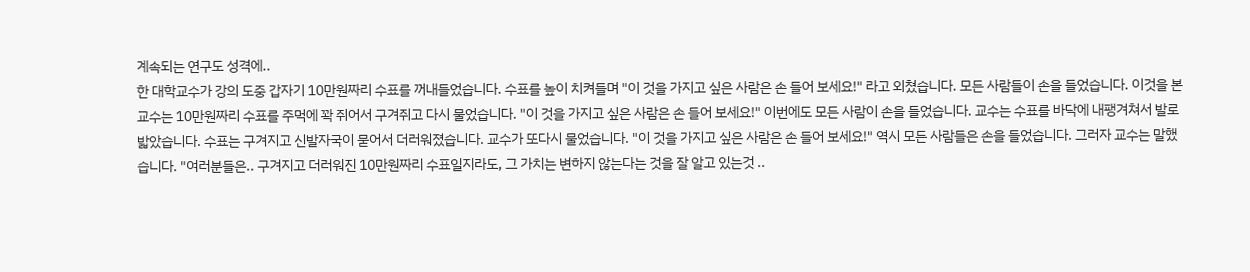계속되는 연구도 성격에..
한 대학교수가 강의 도중 갑자기 10만원짜리 수표를 꺼내들었습니다. 수표를 높이 치켜들며 "이 것을 가지고 싶은 사람은 손 들어 보세요!" 라고 외쳤습니다. 모든 사람들이 손을 들었습니다. 이것을 본 교수는 10만원짜리 수표를 주먹에 꽉 쥐어서 구겨쥐고 다시 물었습니다. "이 것을 가지고 싶은 사람은 손 들어 보세요!" 이번에도 모든 사람이 손을 들었습니다. 교수는 수표를 바닥에 내팽겨쳐서 발로 밟았습니다. 수표는 구겨지고 신발자국이 묻어서 더러워졌습니다. 교수가 또다시 물었습니다. "이 것을 가지고 싶은 사람은 손 들어 보세요!" 역시 모든 사람들은 손을 들었습니다. 그러자 교수는 말했습니다. "여러분들은.. 구겨지고 더러워진 10만원짜리 수표일지라도, 그 가치는 변하지 않는다는 것을 잘 알고 있는것 ..